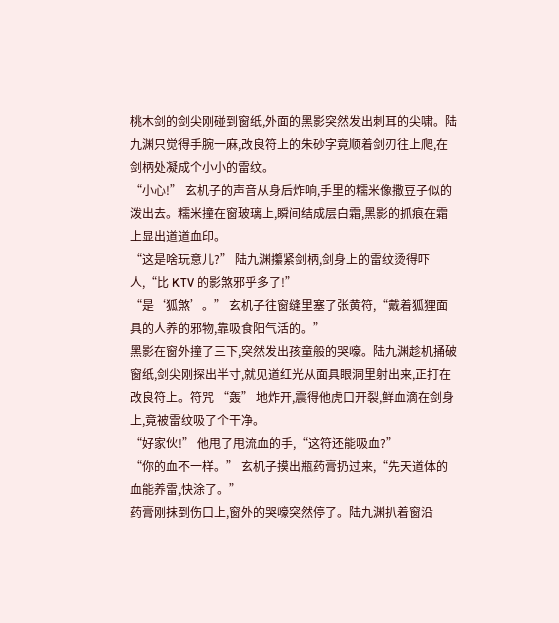桃木剑的剑尖刚碰到窗纸,外面的黑影突然发出刺耳的尖啸。陆九渊只觉得手腕一麻,改良符上的朱砂字竟顺着剑刃往上爬,在剑柄处凝成个小小的雷纹。
“小心!” 玄机子的声音从身后炸响,手里的糯米像撒豆子似的泼出去。糯米撞在窗玻璃上,瞬间结成层白霜,黑影的抓痕在霜上显出道道血印。
“这是啥玩意儿?” 陆九渊攥紧剑柄,剑身上的雷纹烫得吓人,“比 KTV 的影煞邪乎多了!”
“是‘狐煞’。” 玄机子往窗缝里塞了张黄符,“戴着狐狸面具的人养的邪物,靠吸食阳气活的。”
黑影在窗外撞了三下,突然发出孩童般的哭嚎。陆九渊趁机捅破窗纸,剑尖刚探出半寸,就见道红光从面具眼洞里射出来,正打在改良符上。符咒 “轰” 地炸开,震得他虎口开裂,鲜血滴在剑身上,竟被雷纹吸了个干净。
“好家伙!” 他甩了甩流血的手,“这符还能吸血?”
“你的血不一样。” 玄机子摸出瓶药膏扔过来,“先天道体的血能养雷,快涂了。”
药膏刚抹到伤口上,窗外的哭嚎突然停了。陆九渊扒着窗沿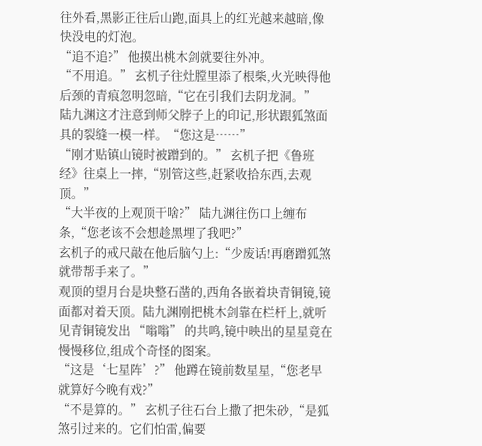往外看,黑影正往后山跑,面具上的红光越来越暗,像快没电的灯泡。
“追不追?” 他摸出桃木剑就要往外冲。
“不用追。” 玄机子往灶膛里添了根柴,火光映得他后颈的青痕忽明忽暗,“它在引我们去阴龙洞。”
陆九渊这才注意到师父脖子上的印记,形状跟狐煞面具的裂缝一模一样。“您这是……”
“刚才贴镇山镜时被蹭到的。” 玄机子把《鲁班经》往桌上一摔,“别管这些,赶紧收拾东西,去观顶。”
“大半夜的上观顶干啥?” 陆九渊往伤口上缠布条,“您老该不会想趁黑埋了我吧?”
玄机子的戒尺敲在他后脑勺上:“少废话!再磨蹭狐煞就带帮手来了。”
观顶的望月台是块整石凿的,西角各嵌着块青铜镜,镜面都对着天顶。陆九渊刚把桃木剑靠在栏杆上,就听见青铜镜发出 “嗡嗡” 的共鸣,镜中映出的星星竟在慢慢移位,组成个奇怪的图案。
“这是‘七星阵’?” 他蹲在镜前数星星,“您老早就算好今晚有戏?”
“不是算的。” 玄机子往石台上撒了把朱砂,“是狐煞引过来的。它们怕雷,偏要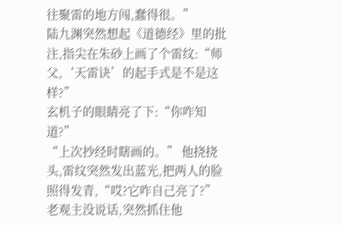往聚雷的地方闯,蠢得很。”
陆九渊突然想起《道德经》里的批注,指尖在朱砂上画了个雷纹:“师父,‘天雷诀’的起手式是不是这样?”
玄机子的眼睛亮了下:“你咋知道?”
“上次抄经时瞎画的。” 他挠挠头,雷纹突然发出蓝光,把两人的脸照得发青,“哎?它咋自己亮了?”
老观主没说话,突然抓住他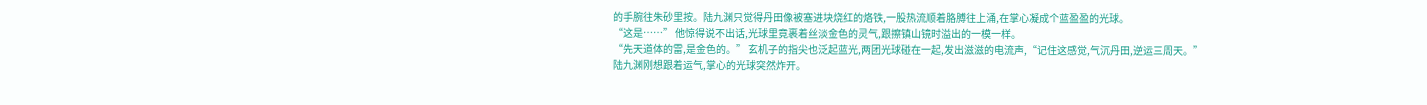的手腕往朱砂里按。陆九渊只觉得丹田像被塞进块烧红的烙铁,一股热流顺着胳膊往上涌,在掌心凝成个蓝盈盈的光球。
“这是……” 他惊得说不出话,光球里竟裹着丝淡金色的灵气,跟擦镇山镜时溢出的一模一样。
“先天道体的雷,是金色的。” 玄机子的指尖也泛起蓝光,两团光球碰在一起,发出滋滋的电流声,“记住这感觉,气沉丹田,逆运三周天。”
陆九渊刚想跟着运气,掌心的光球突然炸开。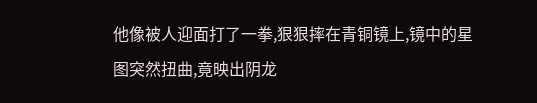他像被人迎面打了一拳,狠狠摔在青铜镜上,镜中的星图突然扭曲,竟映出阴龙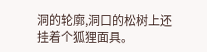洞的轮廓,洞口的松树上还挂着个狐狸面具。